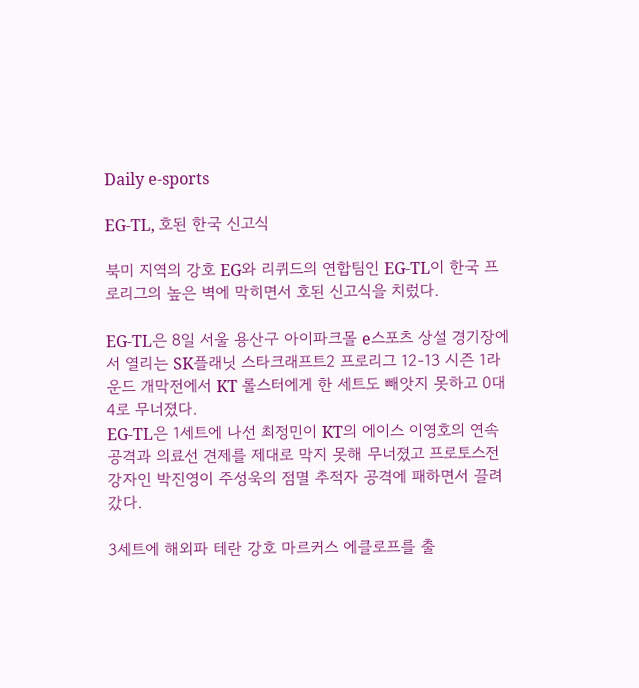Daily e-sports

EG-TL, 호된 한국 신고식

북미 지역의 강호 EG와 리퀴드의 연합팀인 EG-TL이 한국 프로리그의 높은 벽에 막히면서 호된 신고식을 치렀다.

EG-TL은 8일 서울 용산구 아이파크몰 e스포츠 상설 경기장에서 열리는 SK플래닛 스타크래프트2 프로리그 12-13 시즌 1라운드 개막전에서 KT 롤스터에게 한 세트도 빼앗지 못하고 0대4로 무너졌다.
EG-TL은 1세트에 나선 최정민이 KT의 에이스 이영호의 연속 공격과 의료선 견제를 제대로 막지 못해 무너졌고 프로토스전 강자인 박진영이 주성욱의 점멸 추적자 공격에 패하면서 끌려 갔다.

3세트에 해외파 테란 강호 마르커스 에클로프를 출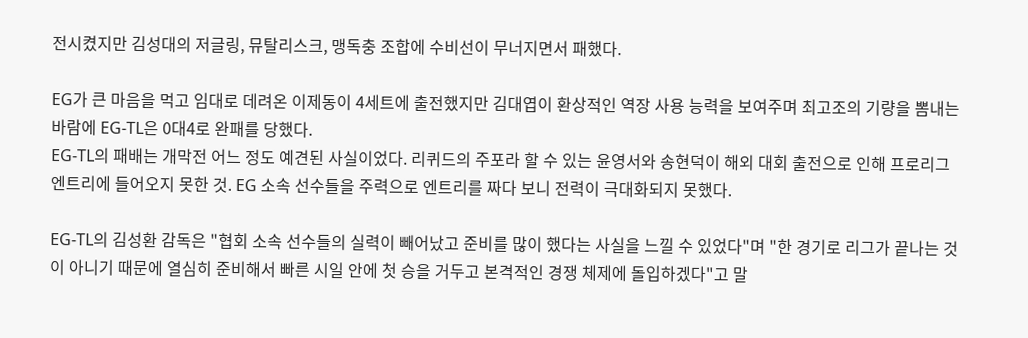전시켰지만 김성대의 저글링, 뮤탈리스크, 맹독충 조합에 수비선이 무너지면서 패했다.

EG가 큰 마음을 먹고 임대로 데려온 이제동이 4세트에 출전했지만 김대엽이 환상적인 역장 사용 능력을 보여주며 최고조의 기량을 뽐내는 바람에 EG-TL은 0대4로 완패를 당했다.
EG-TL의 패배는 개막전 어느 정도 예견된 사실이었다. 리퀴드의 주포라 할 수 있는 윤영서와 송현덕이 해외 대회 출전으로 인해 프로리그 엔트리에 들어오지 못한 것. EG 소속 선수들을 주력으로 엔트리를 짜다 보니 전력이 극대화되지 못했다.

EG-TL의 김성환 감독은 "협회 소속 선수들의 실력이 빼어났고 준비를 많이 했다는 사실을 느낄 수 있었다"며 "한 경기로 리그가 끝나는 것이 아니기 때문에 열심히 준비해서 빠른 시일 안에 첫 승을 거두고 본격적인 경쟁 체제에 돌입하겠다"고 말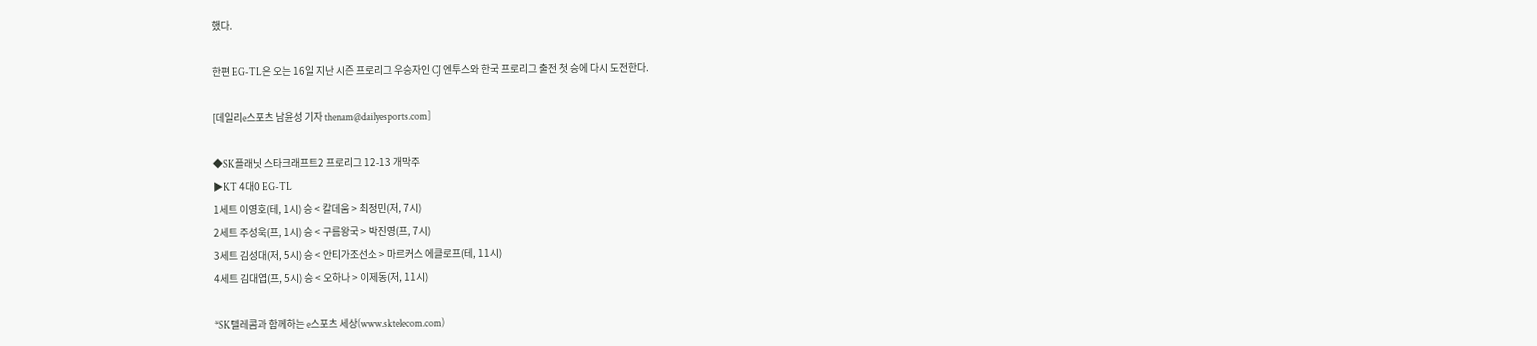했다.

한편 EG-TL은 오는 16일 지난 시즌 프로리그 우승자인 CJ 엔투스와 한국 프로리그 출전 첫 승에 다시 도전한다.

[데일리e스포츠 남윤성 기자 thenam@dailyesports.com]

◆SK플래닛 스타크래프트2 프로리그 12-13 개막주
▶KT 4대0 EG-TL
1세트 이영호(테, 1시) 승 < 칼데움 > 최정민(저, 7시)
2세트 주성욱(프, 1시) 승 < 구름왕국 > 박진영(프, 7시)
3세트 김성대(저, 5시) 승 < 안티가조선소 > 마르커스 에클로프(테, 11시)
4세트 김대엽(프, 5시) 승 < 오하나 > 이제동(저, 11시)

*SK텔레콤과 함께하는 e스포츠 세상(www.sktelecom.com)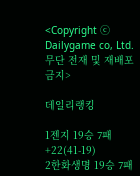<Copyright ⓒ Dailygame co, Ltd. 무단 전재 및 재배포 금지>

데일리랭킹

1젠지 19승 7패 +22(41-19)
2한화생명 19승 7패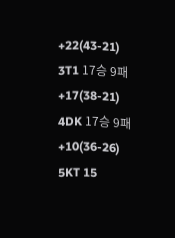+22(43-21)
3T1 17승 9패 +17(38-21)
4DK 17승 9패 +10(36-26)
5KT 15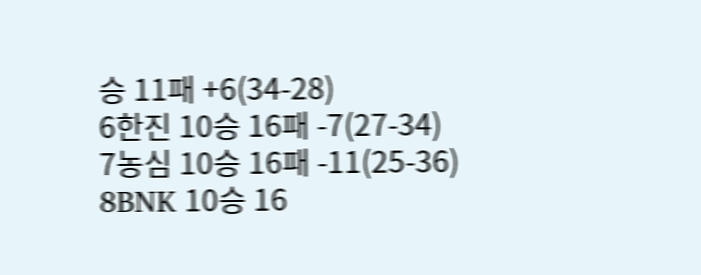승 11패 +6(34-28)
6한진 10승 16패 -7(27-34)
7농심 10승 16패 -11(25-36)
8BNK 10승 16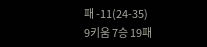패 -11(24-35)
9키움 7승 19패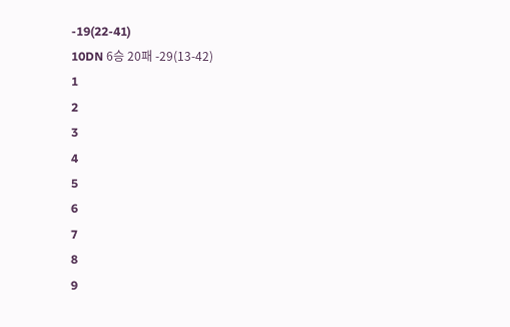-19(22-41)
10DN 6승 20패 -29(13-42)
1
2
3
4
5
6
7
8
9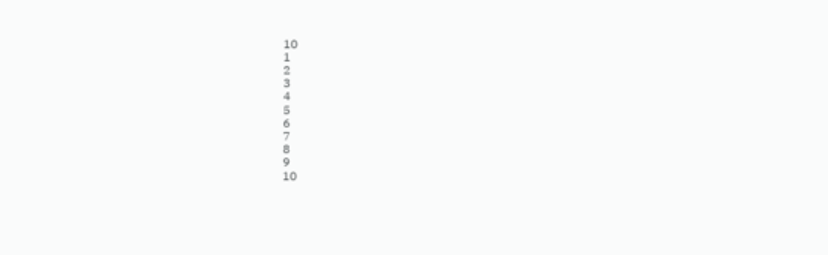10
1
2
3
4
5
6
7
8
9
10